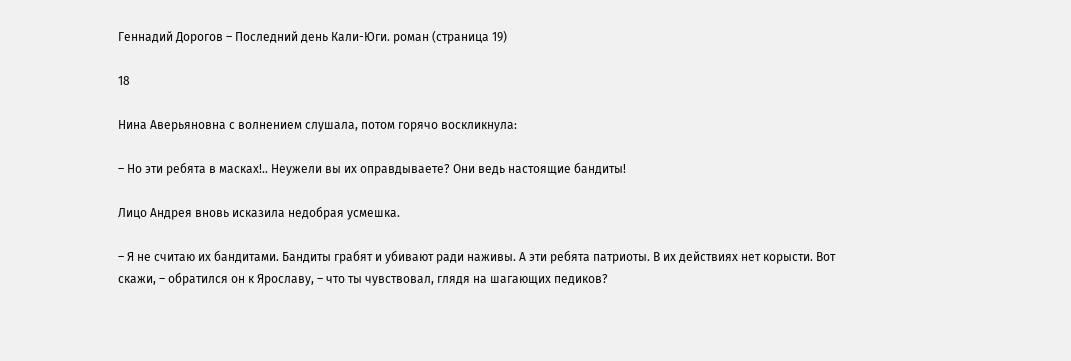Геннадий Дорогов – Последний день Кали-Юги. роман (страница 19)

18

Нина Аверьяновна с волнением слушала, потом горячо воскликнула:

– Но эти ребята в масках!.. Неужели вы их оправдываете? Они ведь настоящие бандиты!

Лицо Андрея вновь исказила недобрая усмешка.

– Я не считаю их бандитами. Бандиты грабят и убивают ради наживы. А эти ребята патриоты. В их действиях нет корысти. Вот скажи, – обратился он к Ярославу, – что ты чувствовал, глядя на шагающих педиков?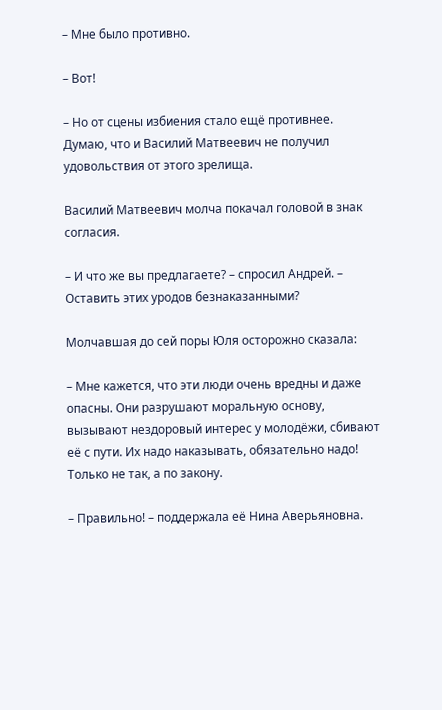– Мне было противно.

– Вот!

– Но от сцены избиения стало ещё противнее. Думаю, что и Василий Матвеевич не получил удовольствия от этого зрелища.

Василий Матвеевич молча покачал головой в знак согласия.

– И что же вы предлагаете? – спросил Андрей. – Оставить этих уродов безнаказанными?

Молчавшая до сей поры Юля осторожно сказала:

– Мне кажется, что эти люди очень вредны и даже опасны. Они разрушают моральную основу, вызывают нездоровый интерес у молодёжи, сбивают её с пути. Их надо наказывать, обязательно надо! Только не так, а по закону.

– Правильно! – поддержала её Нина Аверьяновна.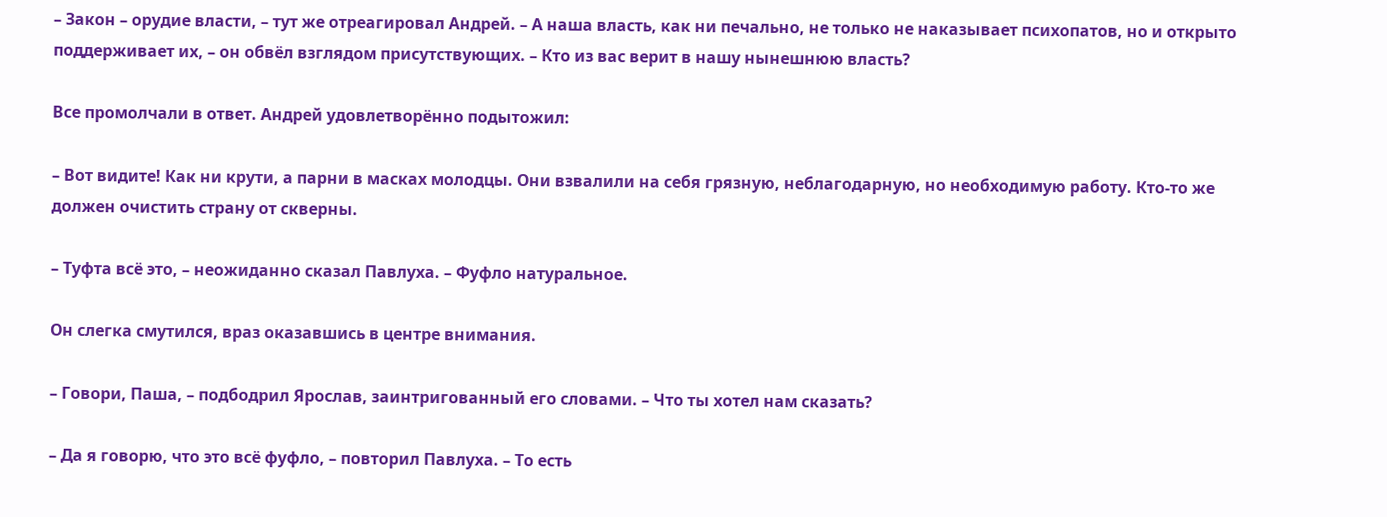– Закон – орудие власти, – тут же отреагировал Андрей. – А наша власть, как ни печально, не только не наказывает психопатов, но и открыто поддерживает их, – он обвёл взглядом присутствующих. – Кто из вас верит в нашу нынешнюю власть?

Все промолчали в ответ. Андрей удовлетворённо подытожил:

– Вот видите! Как ни крути, а парни в масках молодцы. Они взвалили на себя грязную, неблагодарную, но необходимую работу. Кто-то же должен очистить страну от скверны.

– Туфта всё это, – неожиданно сказал Павлуха. – Фуфло натуральное.

Он слегка смутился, враз оказавшись в центре внимания.

– Говори, Паша, – подбодрил Ярослав, заинтригованный его словами. – Что ты хотел нам сказать?

– Да я говорю, что это всё фуфло, – повторил Павлуха. – То есть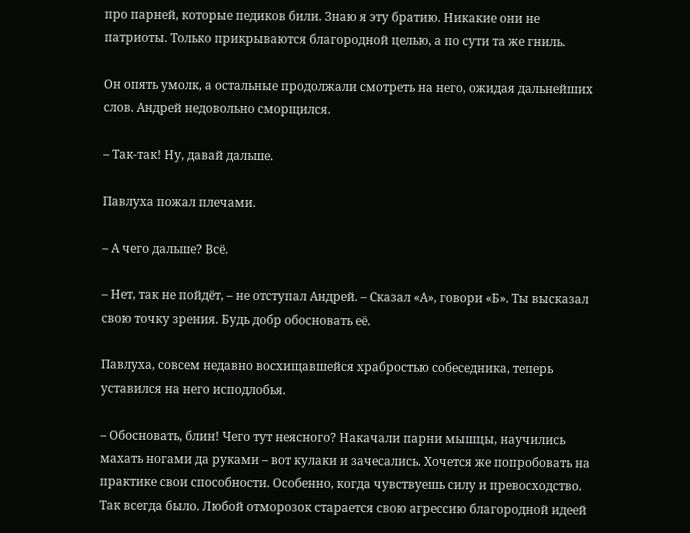про парней, которые педиков били. Знаю я эту братию. Никакие они не патриоты. Только прикрываются благородной целью, а по сути та же гниль.

Он опять умолк, а остальные продолжали смотреть на него, ожидая дальнейших слов. Андрей недовольно сморщился.

– Так-так! Ну, давай дальше.

Павлуха пожал плечами.

– А чего дальше? Всё.

– Нет, так не пойдёт, – не отступал Андрей. – Сказал «А», говори «Б». Ты высказал свою точку зрения. Будь добр обосновать её.

Павлуха, совсем недавно восхищавшейся храбростью собеседника, теперь уставился на него исподлобья.

– Обосновать, блин! Чего тут неясного? Накачали парни мышцы, научились махать ногами да руками – вот кулаки и зачесались. Хочется же попробовать на практике свои способности. Особенно, когда чувствуешь силу и превосходство. Так всегда было. Любой отморозок старается свою агрессию благородной идеей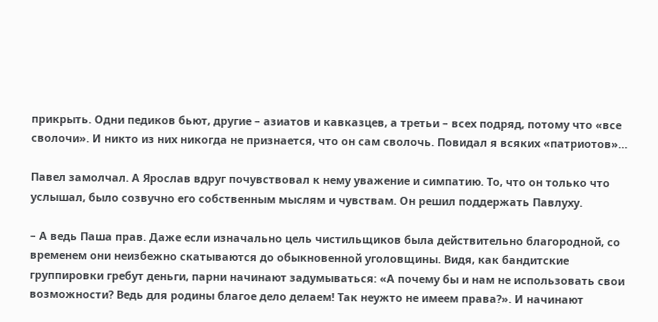прикрыть. Одни педиков бьют, другие – азиатов и кавказцев, а третьи – всех подряд, потому что «все сволочи». И никто из них никогда не признается, что он сам сволочь. Повидал я всяких «патриотов»…

Павел замолчал. А Ярослав вдруг почувствовал к нему уважение и симпатию. То, что он только что услышал, было созвучно его собственным мыслям и чувствам. Он решил поддержать Павлуху.

– А ведь Паша прав. Даже если изначально цель чистильщиков была действительно благородной, со временем они неизбежно скатываются до обыкновенной уголовщины. Видя, как бандитские группировки гребут деньги, парни начинают задумываться: «А почему бы и нам не использовать свои возможности? Ведь для родины благое дело делаем! Так неужто не имеем права?». И начинают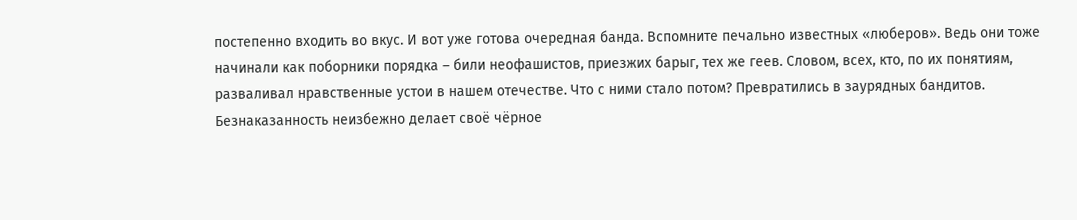постепенно входить во вкус. И вот уже готова очередная банда. Вспомните печально известных «люберов». Ведь они тоже начинали как поборники порядка – били неофашистов, приезжих барыг, тех же геев. Словом, всех, кто, по их понятиям, разваливал нравственные устои в нашем отечестве. Что с ними стало потом? Превратились в заурядных бандитов. Безнаказанность неизбежно делает своё чёрное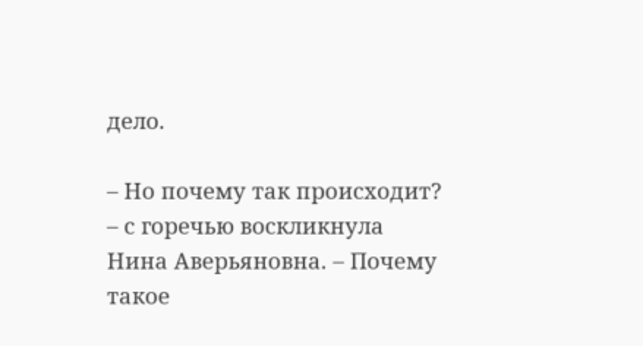дело.

– Но почему так происходит? – с горечью воскликнула Нина Аверьяновна. – Почему такое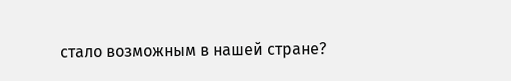стало возможным в нашей стране?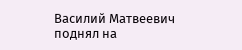Василий Матвеевич поднял на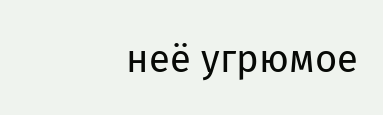неё угрюмое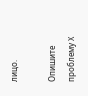лицо.

Опишите проблему X